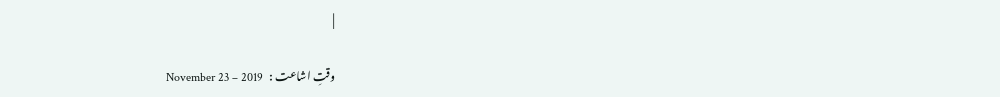|

وقتِ اشاعت :   November 23 – 2019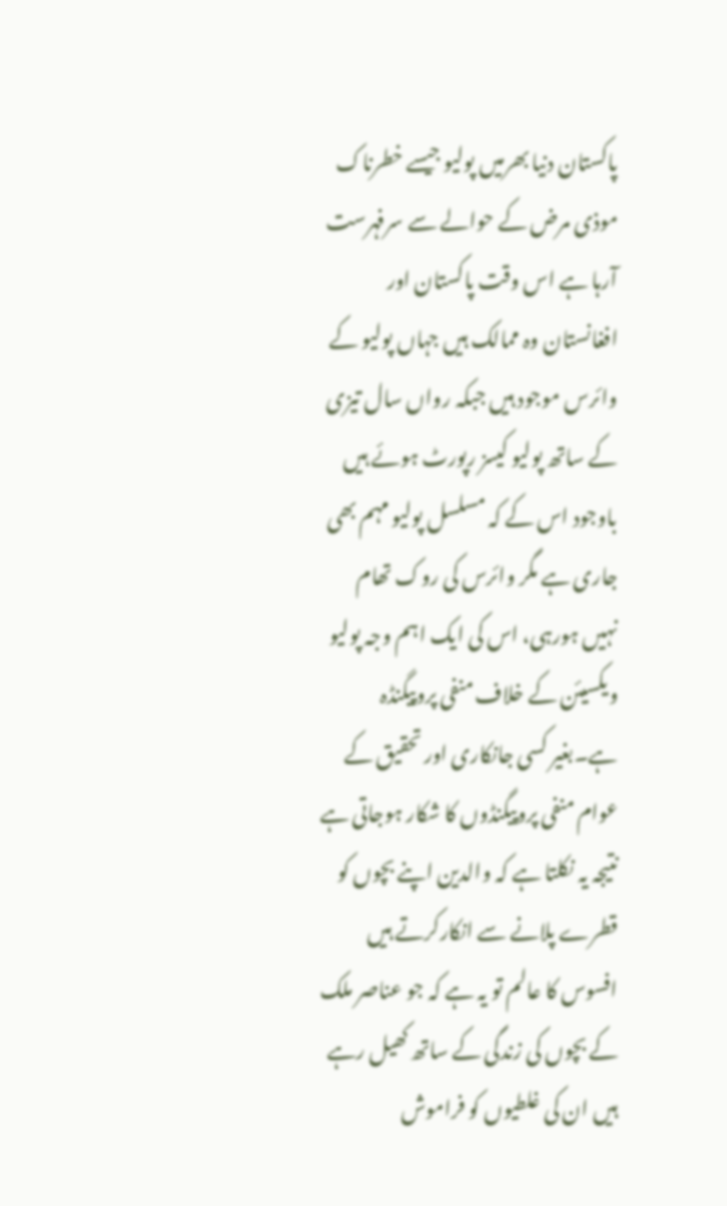پاکستان دنیا بھرمیں پولیو جیسے خطرناک موذی مرض کے حوالے سے سرفہرست آرہا ہے اس وقت پاکستان اور افغانستان وہ ممالک ہیں جہاں پولیو کے وائرس موجود ہیں جبکہ رواں سال تیزی کے ساتھ پولیو کیسز رپورٹ ہوئے ہیں باوجود اس کے کہ مسلسل پولیو مہم بھی جاری ہے مگر وائرس کی روک تھام نہیں ہورہی، اس کی ایک اہم وجہ پولیو ویکسیئن کے خلاف منفی پروپیگنڈہ ہے۔بغیر کسی جانکاری اور تحقیق کے عوام منفی پروپیگنڈوں کا شکار ہوجاتی ہے نتیجہ یہ نکلتا ہے کہ والدین اپنے بچوں کو قطرے پلانے سے انکارکرتے ہیں افسوس کا عالم تو یہ ہے کہ جو عناصر ملک کے بچوں کی زندگی کے ساتھ کھیل رہے ہیں ان کی غلطیوں کو فراموش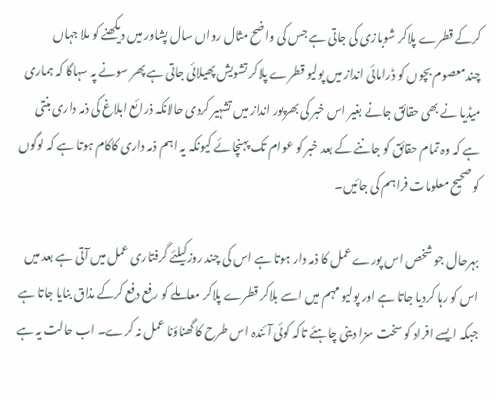کرکے قطرے پلاکر شوبازی کی جاتی ہے جس کی واضح مثال رواں سال پشاور میں دیکھنے کو ملا جہاں چندمعصوم بچوں کو ڈرامائی انداز میں پولیو قطرے پلاکر تشویش پھیلائی جاتی ہے پھر سونے پہ سہاگا کہ ہماری میڈیا نے بھی حقائق جانے بغیر اس خبر کی بھرپور انداز میں تشہیر کردی حالانکہ ذرائع ابلاغ کی ذمہ داری بنتی ہے کہ وہ تمام حقائق کو جاننے کے بعد خبر کو عوام تک پہنچائے کیونکہ یہ اہم ذمہ داری کاکام ہوتا ہے کہ لوگوں کو صحیح معلومات فراہم کی جائیں۔

بہرحال جو شخص اس پورے عمل کا ذمہ دار ہوتا ہے اس کی چند روزکیلئے گرفتاری عمل میں آتی ہے بعد میں اس کو رہا کردیا جاتا ہے اور پولیو مہم میں اسے بلاکر قطرے پلاکر معاملے کو رفع دفع کرکے مذاق بنایا جاتا ہے جبکہ ایسے افراد کو سخت سزا دینی چاہئے تاکہ کوئی آئندہ اس طرح کا گھناؤنا عمل نہ کرے۔ اب حالت یہ ہے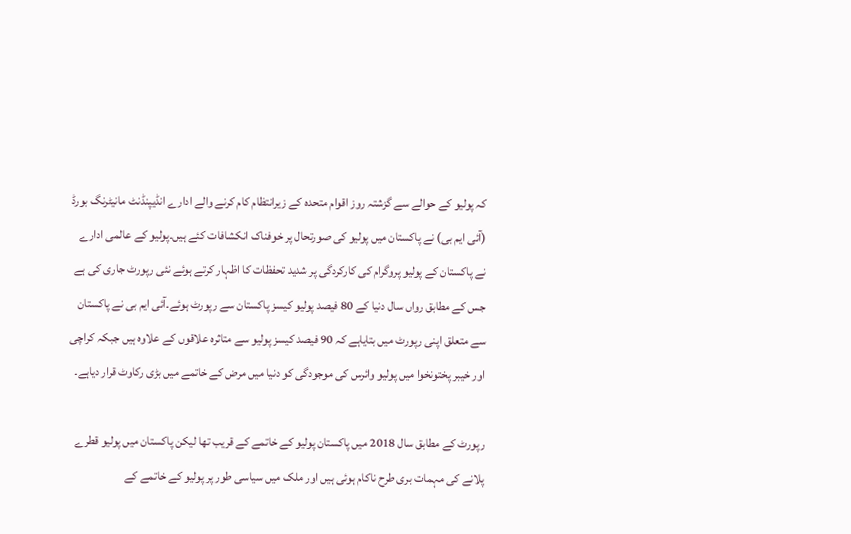کہ پولیو کے حوالے سے گزشتہ روز اقوام متحدہ کے زیرانتظام کام کرنے والے ادارے انڈیپنڈنٹ مانیٹرنگ بورڈ (آئی ایم بی) نے پاکستان میں پولیو کی صورتحال پر خوفناک انکشافات کئے ہیں۔پولیو کے عالمی ادارے نے پاکستان کے پولیو پروگرام کی کارکردگی پر شدید تحفظات کا اظہار کرتے ہوئے نئی رپورٹ جاری کی ہے جس کے مطابق رواں سال دنیا کے 80 فیصد پولیو کیسز پاکستان سے رپورٹ ہوئے۔آئی ایم بی نے پاکستان سے متعلق اپنی رپورٹ میں بتایاہے کہ 90 فیصد کیسز پولیو سے متاثرہ علاقوں کے علاوہ ہیں جبکہ کراچی اور خیبر پختونخوا میں پولیو وائرس کی موجودگی کو دنیا میں مرض کے خاتمے میں بڑی رکاوٹ قرار دیاہے۔

رپورٹ کے مطابق سال 2018 میں پاکستان پولیو کے خاتمے کے قریب تھا لیکن پاکستان میں پولیو قطرے پلانے کی مہمات بری طرح ناکام ہوئی ہیں اور ملک میں سیاسی طور پر پولیو کے خاتمے کے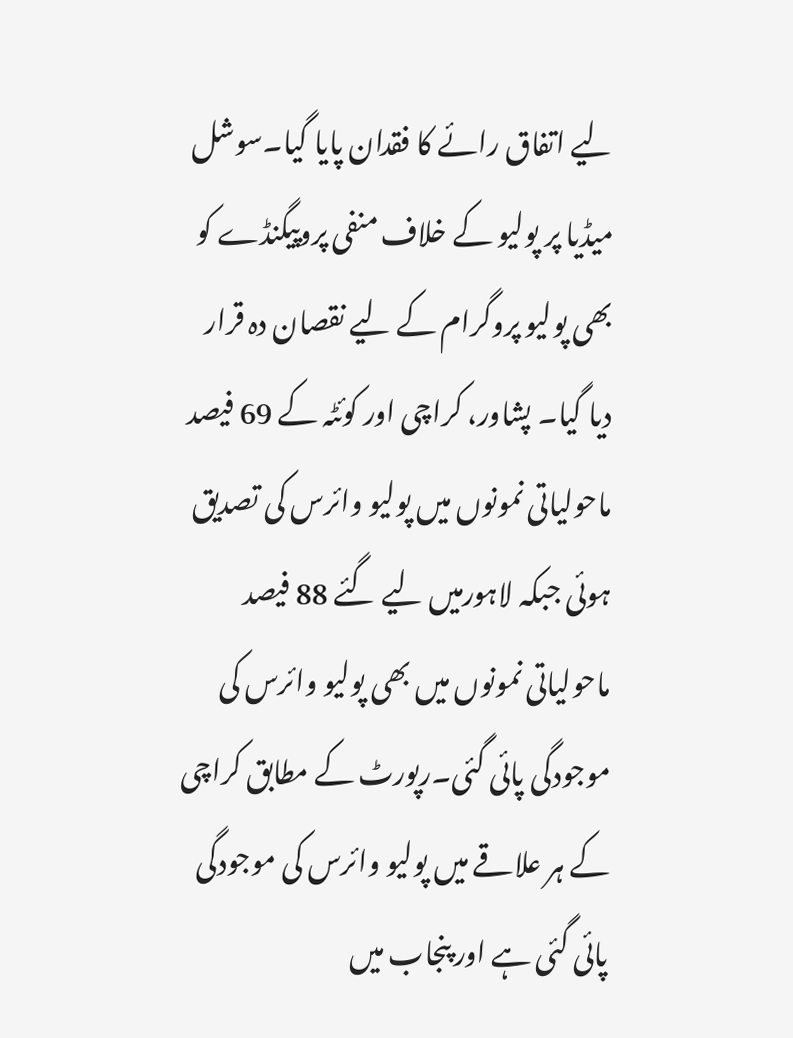لیے اتفاق رائے کا فقدان پایا گیا۔سوشل میڈیا پر پولیو کے خلاف منفی پروپیگنڈے کو بھی پولیو پروگرام کے لیے نقصان دہ قرار دیا گیا۔ پشاور، کراچی اور کوئٹہ کے 69 فیصد ماحولیاتی نمونوں میں پولیو وائرس کی تصدیق ہوئی جبکہ لاہورمیں لیے گئے 88 فیصد ماحولیاتی نمونوں میں بھی پولیو وائرس کی موجودگی پائی گئی۔رپورٹ کے مطابق کراچی کے ہر علاقے میں پولیو وائرس کی موجودگی پائی گئی ہے اور پنجاب میں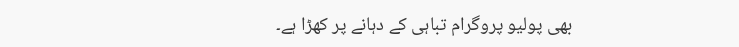بھی پولیو پروگرام تباہی کے دہانے پر کھڑا ہے۔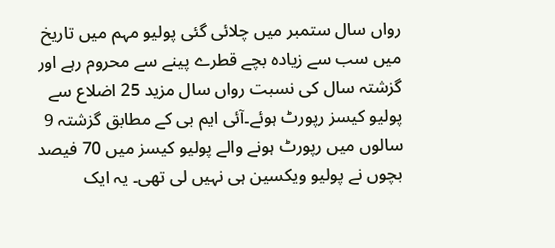رواں سال ستمبر میں چلائی گئی پولیو مہم میں تاریخ میں سب سے زیادہ بچے قطرے پینے سے محروم رہے اور گزشتہ سال کی نسبت رواں سال مزید 25 اضلاع سے پولیو کیسز رپورٹ ہوئے۔آئی ایم بی کے مطابق گزشتہ 9 سالوں میں رپورٹ ہونے والے پولیو کیسز میں 70 فیصد بچوں نے پولیو ویکسین ہی نہیں لی تھی۔ یہ ایک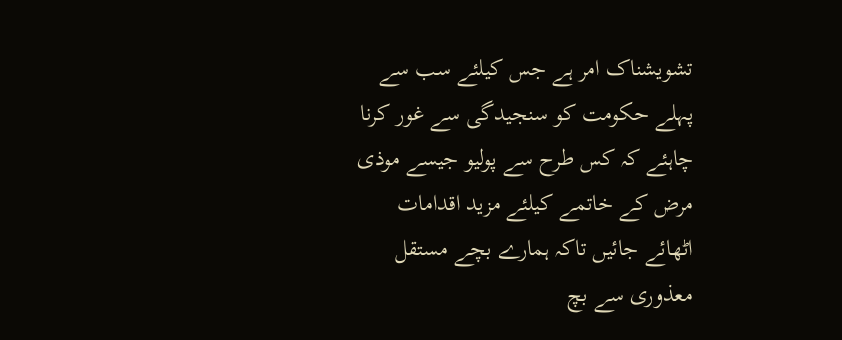تشویشناک امر ہے جس کیلئے سب سے پہلے حکومت کو سنجیدگی سے غور کرنا چاہئے کہ کس طرح سے پولیو جیسے موذی مرض کے خاتمے کیلئے مزید اقدامات اٹھائے جائیں تاکہ ہمارے بچے مستقل معذوری سے بچ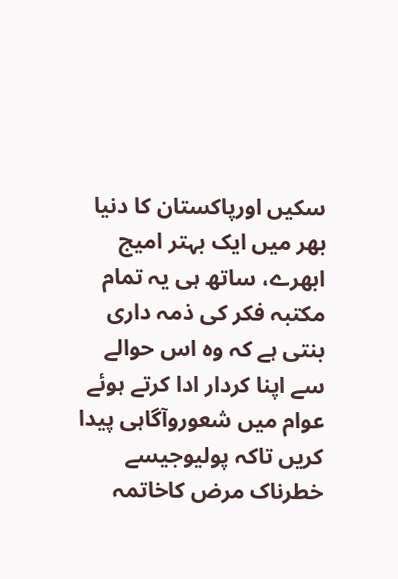سکیں اورپاکستان کا دنیا بھر میں ایک بہتر امیج ابھرے، ساتھ ہی یہ تمام مکتبہ فکر کی ذمہ داری بنتی ہے کہ وہ اس حوالے سے اپنا کردار ادا کرتے ہوئے عوام میں شعوروآگاہی پیدا کریں تاکہ پولیوجیسے خطرناک مرض کاخاتمہ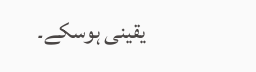یقینی ہوسکے۔